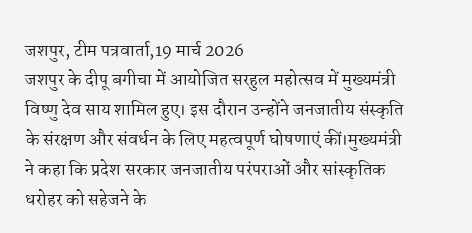जशपुर, टीम पत्रवार्ता,19 मार्च 2026
जशपुर के दीपू बगीचा में आयोजित सरहुल महोत्सव में मुख्यमंत्री विष्णु देव साय शामिल हुए। इस दौरान उन्होंने जनजातीय संस्कृति के संरक्षण और संवर्धन के लिए महत्वपूर्ण घोषणाएं कीं।मुख्यमंत्री ने कहा कि प्रदेश सरकार जनजातीय परंपराओं और सांस्कृतिक धरोहर को सहेजने के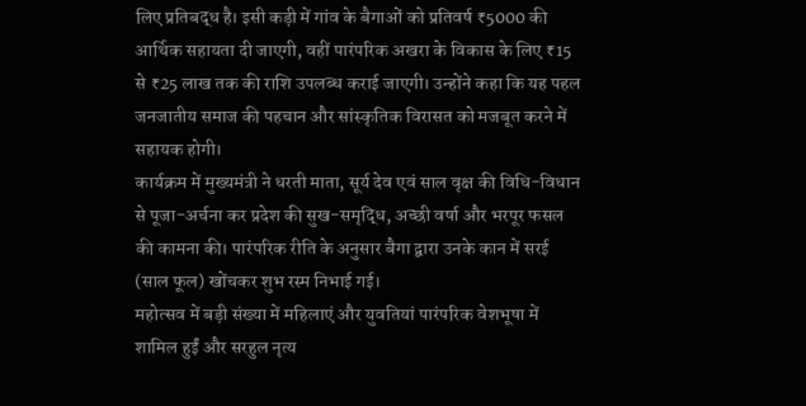लिए प्रतिबद्ध है। इसी कड़ी में गांव के बैगाओं को प्रतिवर्ष ₹5000 की आर्थिक सहायता दी जाएगी, वहीं पारंपरिक अखरा के विकास के लिए ₹15 से ₹25 लाख तक की राशि उपलब्ध कराई जाएगी। उन्होंने कहा कि यह पहल जनजातीय समाज की पहचान और सांस्कृतिक विरासत को मजबूत करने में सहायक होगी।
कार्यक्रम में मुख्यमंत्री ने धरती माता, सूर्य देव एवं साल वृक्ष की विधि-विधान से पूजा-अर्चना कर प्रदेश की सुख-समृद्धि, अच्छी वर्षा और भरपूर फसल की कामना की। पारंपरिक रीति के अनुसार बैगा द्वारा उनके कान में सरई (साल फूल) खोंचकर शुभ रस्म निभाई गई।
महोत्सव में बड़ी संख्या में महिलाएं और युवतियां पारंपरिक वेशभूषा में शामिल हुईं और सरहुल नृत्य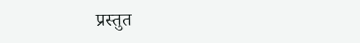प्रस्तुत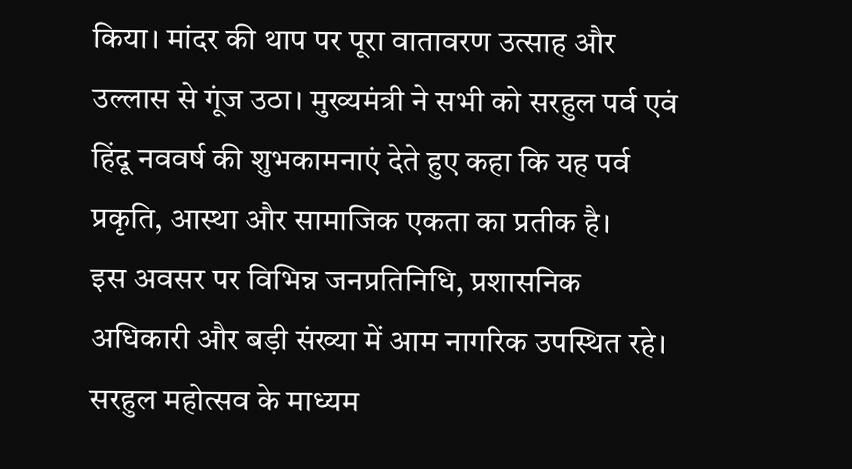किया। मांदर की थाप पर पूरा वातावरण उत्साह और उल्लास से गूंज उठा। मुख्यमंत्री ने सभी को सरहुल पर्व एवं हिंदू नववर्ष की शुभकामनाएं देते हुए कहा कि यह पर्व प्रकृति, आस्था और सामाजिक एकता का प्रतीक है।
इस अवसर पर विभिन्न जनप्रतिनिधि, प्रशासनिक अधिकारी और बड़ी संख्या में आम नागरिक उपस्थित रहे। सरहुल महोत्सव के माध्यम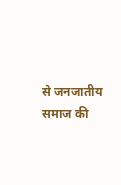से जनजातीय समाज की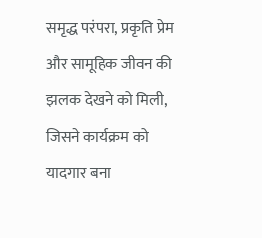समृद्ध परंपरा, प्रकृति प्रेम और सामूहिक जीवन की झलक देखने को मिली, जिसने कार्यक्रम को यादगार बना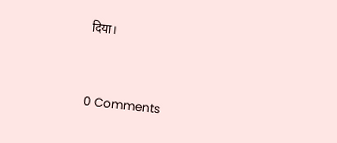दिया।



0 Comments